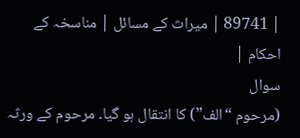| 89741 | میراث کے مسائل | مناسخہ کے احکام |
سوال
(مرحوم “الف”) کا انتقال ہو گیا۔ مرحوم کے ورثہ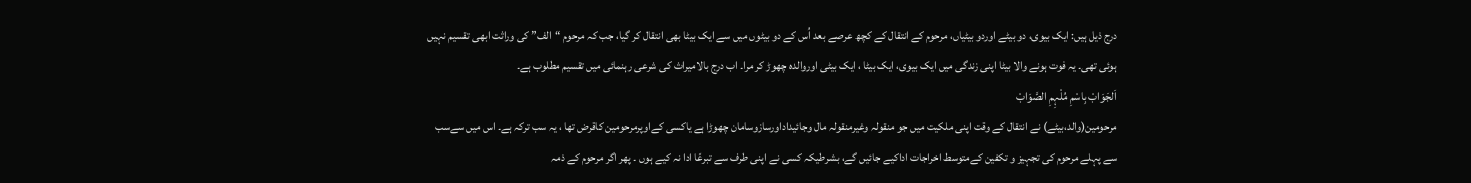درج ذیل ہیں: ایک بیوی، دو بیٹے اوردو بیٹیاں، مرحوم کے انتقال کے کچھ عرصے بعد اُس کے دو بیٹوں میں سے ایک بیٹا بھی انتقال کر گیا، جب کہ مرحوم “الف” کی وراثت ابھی تقسیم نہیں ہوئی تھی۔ یہ فوت ہونے والا بیٹا اپنی زندگی میں ایک بیوی، ایک بیٹا ، ایک بیٹی اوروالدہ چھوڑ کر مرا۔ اب درج بالامیراث کی شرعی رہنمائی میں تقسیم مطلوب ہے۔
اَلجَوَابْ بِاسْمِ مُلْہِمِ الصَّوَابْ
مرحومین(والد،بیٹے) نے انتقال کے وقت اپنی ملکیت میں جو منقولہ وغیرمنقولہ مال وجائیداداورسازوسامان چھوڑا ہے یاکسی کےاوپرمرحومین کاقرض تھا ، یہ سب ترکہ ہے۔ اس میں سےسب سے پہلے مرحوم کی تجہیز و تکفین كےمتوسط اخراجات اداكیے جائیں گے، بشرطیکہ کسی نے اپنی طرف سے تبرعًا ادا نہ کیے ہوں ۔ پھر اگر مرحوم کے ذمہ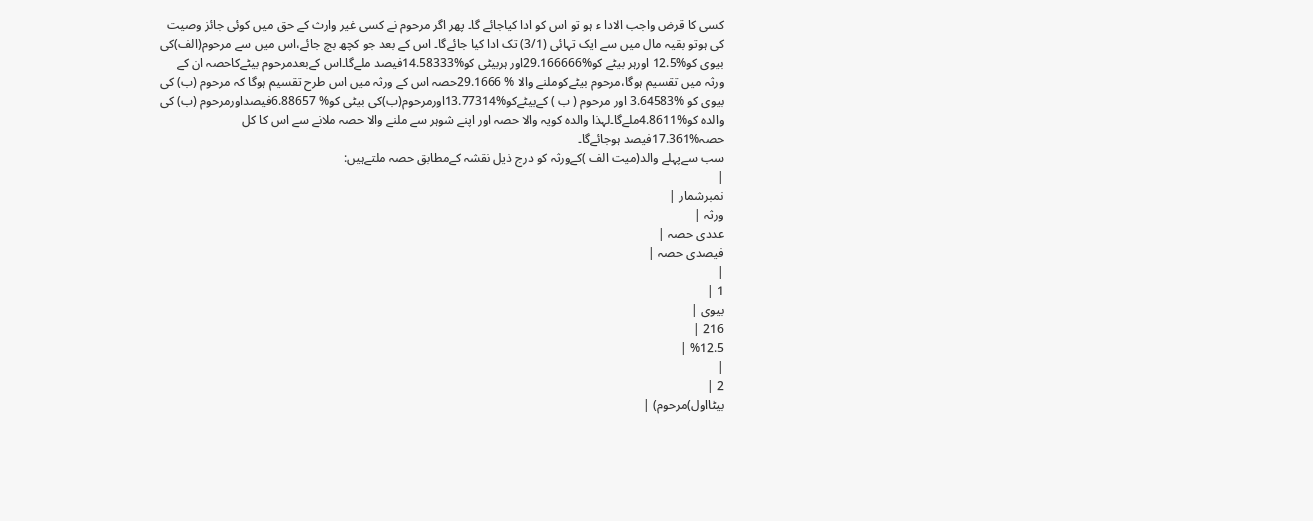کسی کا قرض واجب الادا ء ہو تو اس کو ادا کیاجائے گا۔ پھر اگر مرحوم نے کسی غیر وارث کے حق میں کوئی جائز وصیت کی ہوتو بقیہ مال میں سے ایک تہائی (3/1) تک ادا کیا جائےگا۔ اس کے بعد جو کچھ بچ جائے،اس میں سے مرحوم(الف)کی بیوی کو%12.5 اورہر بیٹے کو%29.166666اور ہربیٹی کو%14.58333فیصد ملےگا۔اس کےبعدمرحوم بیٹےکاحصہ ان کے ورثہ میں تقسیم ہوگا،مرحوم بیٹےکوملنے والا % 29.1666حصہ اس کے ورثہ میں اس طرح تقسیم ہوگا کہ مرحوم (ب) کی بیوی کو %3.64583 اور مرحوم ( ب ) کےبیٹےکو%13.77314اورمرحوم(ب)کی بیٹی کو% 6.88657فیصداورمرحوم (ب) کی والدہ کو%4.8611ملےگا۔لہذا والدہ کویہ والا حصہ اور اپنے شوہر سے ملنے والا حصہ ملانے سے اس کا کل حصہ%17.361فیصد ہوجائےگا۔
سب سےپہلے والد(میت الف )کےورثہ کو درج ذیل نقشہ کےمطابق حصہ ملتےہیں:
|
نمبرشمار |
ورثہ |
عددی حصہ |
فیصدی حصہ |
|
1 |
بیوی |
216 |
%12.5 |
|
2 |
بیٹااول)مرحوم) |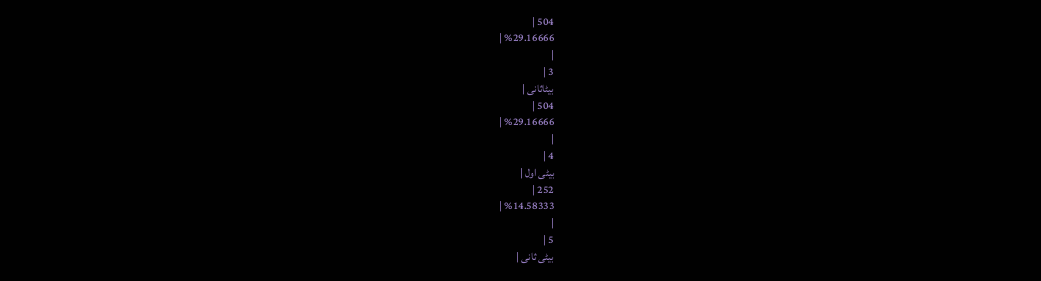504 |
%29.16666 |
|
3 |
بیٹاثانی |
504 |
%29.16666 |
|
4 |
بیٹی اول |
252 |
%14.58333 |
|
5 |
بیٹی ثانی |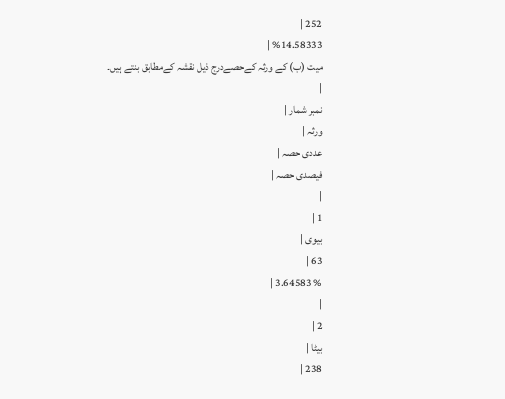252 |
%14.58333 |
میت (ب) کے ورثہ کےحصےدرج ذیل نقشہ کےمطابق بنتے ہیں۔
|
نمبر شمار |
ورثہ |
عددی حصہ |
فیصدی حصہ |
|
1 |
بیوی |
63 |
% 3.64583 |
|
2 |
بیٹا |
238 |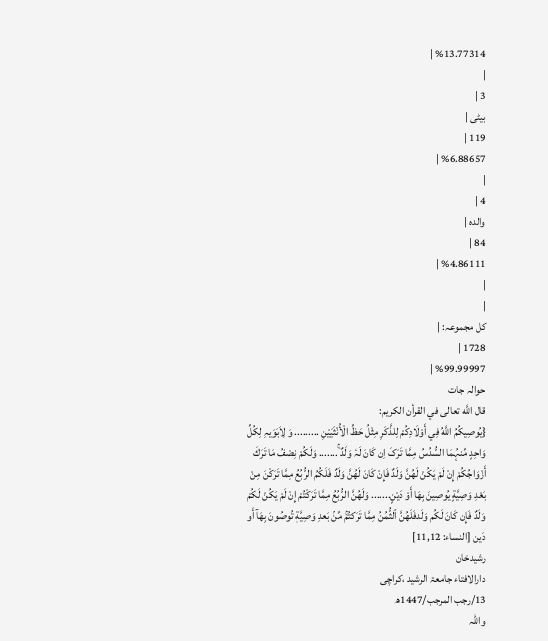%13.77314 |
|
3 |
بیٹی |
119 |
%6.88657 |
|
4 |
والدہ |
84 |
%4.86111 |
|
|
کل مجموعہ: |
1728 |
%99.99997 |
حوالہ جات
قال اللَّه تعالى في القرأن الكريم:
{يُوصِيكُمُ اللَّهُ فِي أَوْلَادِكُمْ لِلذَّكَرِ مِثْلُ حَظِّ الْأُنْثَيَيْنِ ......... وَ لِاَبَوَیہِ لِکُلِّ وَاحِدٍ مِّنہُمَا السُّدُسُ مِمَّا تَرَکَ اِن کَانَ لَہٗ وَلَدٌ ۚ....... وَلَكُمْ نِصْفُ مَا تَرَكَ أَزْوَاجُكُمْ إِنْ لَمْ يَكُنْ لَهُنَّ وَلَدٌ فَإِنْ كَانَ لَهُنَّ وَلَدٌ فَلَكُمُ الرُّبُعُ مِمَّا تَرَكْنَ مِنْ بَعْدِ وَصِيَّةٍ يُوصِينَ بِهَا أَوْ دَيْنٍ....... وَلَهُنَّ الرُّبُعُ مِمَّا تَرَكْتُمْ إِنْ لَمْ يَكُنْ لَكُمْ وَلَدٌ فَإِن كَانَ لَكُم وَلَدفَلَهُنَّ ٱلثُّمُنُ مِمَّا تَرَكتُمۚ مِّنۢ بَعدِ وَصِيَّةٖ تُوصُونَ بِهَآ أَو دَين [النساء: 11,12]
رشيدخان
دارالافتاء جامعۃ الرشید ،کراچی
13/رجب المرجب/1447ھ
واللہ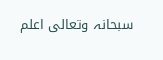سبحانہ وتعالی اعلم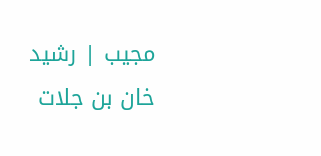مجیب | رشید خان بن جلات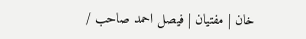خان | مفتیان | فیصل احمد صاحب /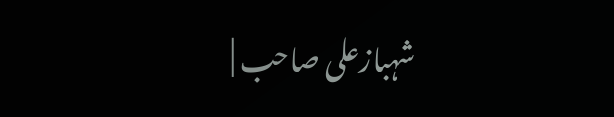شہبازعلی صاحب |